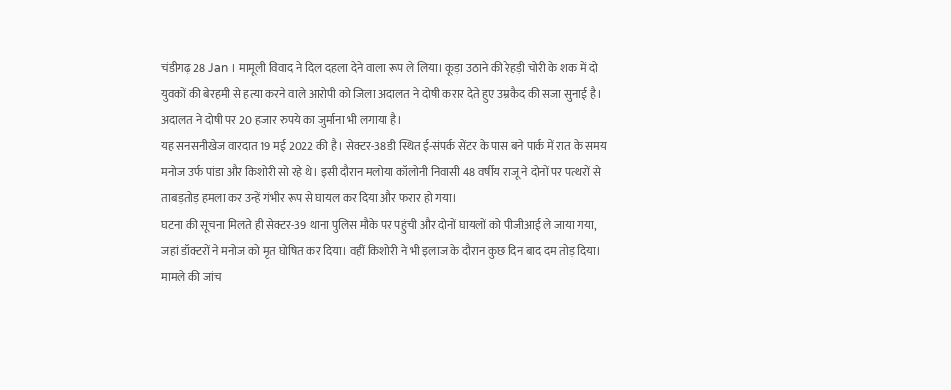चंडीगढ़ 28 Jan । मामूली विवाद ने दिल दहला देने वाला रूप ले लिया। कूड़ा उठाने की रेहड़ी चोरी के शक में दो युवकों की बेरहमी से हत्या करने वाले आरोपी को जिला अदालत ने दोषी करार देते हुए उम्रकैद की सजा सुनाई है। अदालत ने दोषी पर 20 हजार रुपये का जुर्माना भी लगाया है।
यह सनसनीखेज वारदात 19 मई 2022 की है। सेक्टर-38डी स्थित ई-संपर्क सेंटर के पास बने पार्क में रात के समय मनोज उर्फ पांडा और किशोरी सो रहे थे। इसी दौरान मलोया कॉलोनी निवासी 48 वर्षीय राजू ने दोनों पर पत्थरों से ताबड़तोड़ हमला कर उन्हें गंभीर रूप से घायल कर दिया और फरार हो गया।
घटना की सूचना मिलते ही सेक्टर-39 थाना पुलिस मौके पर पहुंची और दोनों घायलों को पीजीआई ले जाया गया, जहां डॉक्टरों ने मनोज को मृत घोषित कर दिया। वहीं किशोरी ने भी इलाज के दौरान कुछ दिन बाद दम तोड़ दिया।
मामले की जांच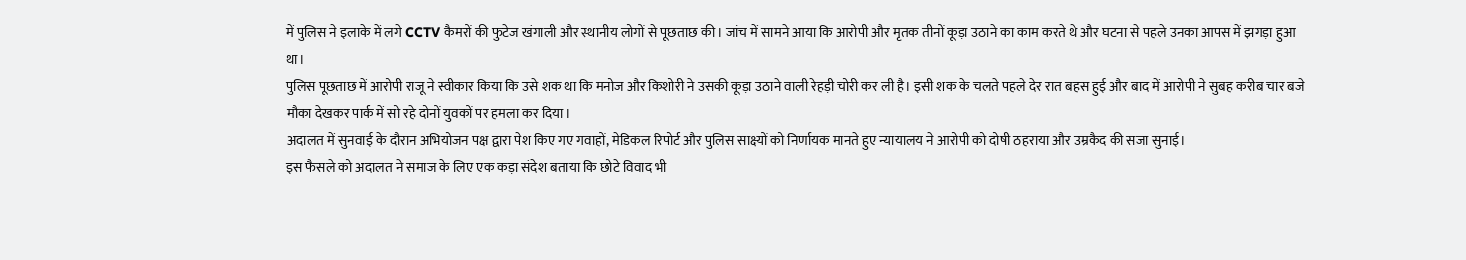में पुलिस ने इलाके में लगे CCTV कैमरों की फुटेज खंगाली और स्थानीय लोगों से पूछताछ की। जांच में सामने आया कि आरोपी और मृतक तीनों कूड़ा उठाने का काम करते थे और घटना से पहले उनका आपस में झगड़ा हुआ था।
पुलिस पूछताछ में आरोपी राजू ने स्वीकार किया कि उसे शक था कि मनोज और किशोरी ने उसकी कूड़ा उठाने वाली रेहड़ी चोरी कर ली है। इसी शक के चलते पहले देर रात बहस हुई और बाद में आरोपी ने सुबह करीब चार बजे मौका देखकर पार्क में सो रहे दोनों युवकों पर हमला कर दिया।
अदालत में सुनवाई के दौरान अभियोजन पक्ष द्वारा पेश किए गए गवाहों, मेडिकल रिपोर्ट और पुलिस साक्ष्यों को निर्णायक मानते हुए न्यायालय ने आरोपी को दोषी ठहराया और उम्रकैद की सजा सुनाई।
इस फैसले को अदालत ने समाज के लिए एक कड़ा संदेश बताया कि छोटे विवाद भी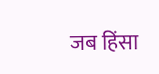जब हिंसा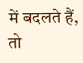में बदलते हैं, तो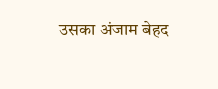उसका अंजाम बेहद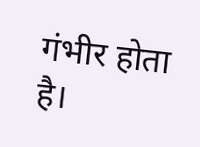गंभीर होता है।